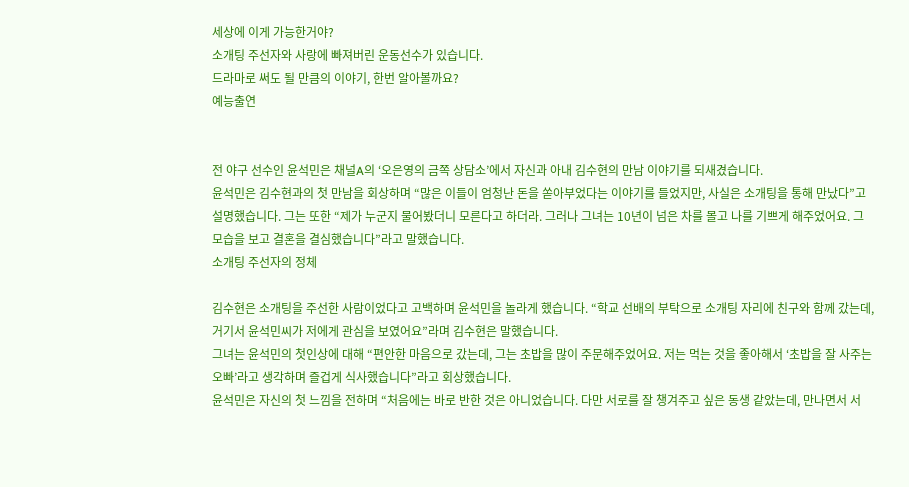세상에 이게 가능한거야?
소개팅 주선자와 사랑에 빠져버린 운동선수가 있습니다.
드라마로 써도 될 만큼의 이야기, 한번 알아볼까요?
예능출연


전 야구 선수인 윤석민은 채널A의 ‘오은영의 금쪽 상담소’에서 자신과 아내 김수현의 만남 이야기를 되새겼습니다.
윤석민은 김수현과의 첫 만남을 회상하며 “많은 이들이 엄청난 돈을 쏟아부었다는 이야기를 들었지만, 사실은 소개팅을 통해 만났다”고 설명했습니다. 그는 또한 “제가 누군지 물어봤더니 모른다고 하더라. 그러나 그녀는 10년이 넘은 차를 몰고 나를 기쁘게 해주었어요. 그 모습을 보고 결혼을 결심했습니다”라고 말했습니다.
소개팅 주선자의 정체

김수현은 소개팅을 주선한 사람이었다고 고백하며 윤석민을 놀라게 했습니다. “학교 선배의 부탁으로 소개팅 자리에 친구와 함께 갔는데, 거기서 윤석민씨가 저에게 관심을 보였어요”라며 김수현은 말했습니다.
그녀는 윤석민의 첫인상에 대해 “편안한 마음으로 갔는데, 그는 초밥을 많이 주문해주었어요. 저는 먹는 것을 좋아해서 ‘초밥을 잘 사주는 오빠’라고 생각하며 즐겁게 식사했습니다”라고 회상했습니다.
윤석민은 자신의 첫 느낌을 전하며 “처음에는 바로 반한 것은 아니었습니다. 다만 서로를 잘 챙겨주고 싶은 동생 같았는데, 만나면서 서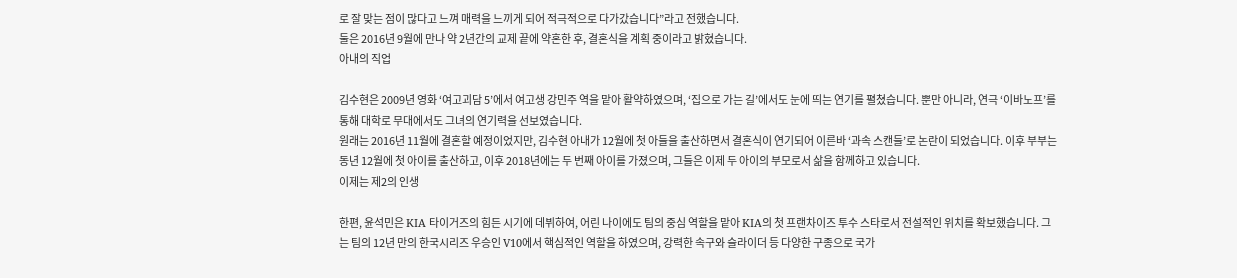로 잘 맞는 점이 많다고 느껴 매력을 느끼게 되어 적극적으로 다가갔습니다”라고 전했습니다.
둘은 2016년 9월에 만나 약 2년간의 교제 끝에 약혼한 후, 결혼식을 계획 중이라고 밝혔습니다.
아내의 직업

김수현은 2009년 영화 ‘여고괴담 5’에서 여고생 강민주 역을 맡아 활약하였으며, ‘집으로 가는 길’에서도 눈에 띄는 연기를 펼쳤습니다. 뿐만 아니라, 연극 ‘이바노프’를 통해 대학로 무대에서도 그녀의 연기력을 선보였습니다.
원래는 2016년 11월에 결혼할 예정이었지만, 김수현 아내가 12월에 첫 아들을 출산하면서 결혼식이 연기되어 이른바 ‘과속 스캔들’로 논란이 되었습니다. 이후 부부는 동년 12월에 첫 아이를 출산하고, 이후 2018년에는 두 번째 아이를 가졌으며, 그들은 이제 두 아이의 부모로서 삶을 함께하고 있습니다.
이제는 제2의 인생

한편, 윤석민은 KIA 타이거즈의 힘든 시기에 데뷔하여, 어린 나이에도 팀의 중심 역할을 맡아 KIA의 첫 프랜차이즈 투수 스타로서 전설적인 위치를 확보했습니다. 그는 팀의 12년 만의 한국시리즈 우승인 V10에서 핵심적인 역할을 하였으며, 강력한 속구와 슬라이더 등 다양한 구종으로 국가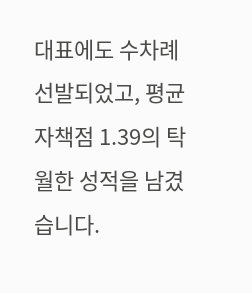대표에도 수차례 선발되었고, 평균자책점 1.39의 탁월한 성적을 남겼습니다.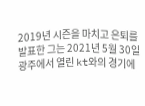2019년 시즌을 마치고 은퇴를 발표한 그는 2021년 5월 30일 광주에서 열린 kt와의 경기에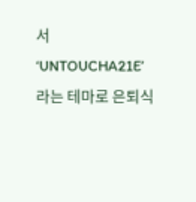서 ‘UNTOUCHA21E’라는 테마로 은퇴식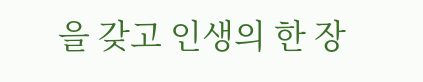을 갖고 인생의 한 장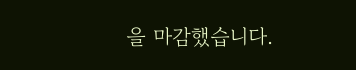을 마감했습니다.